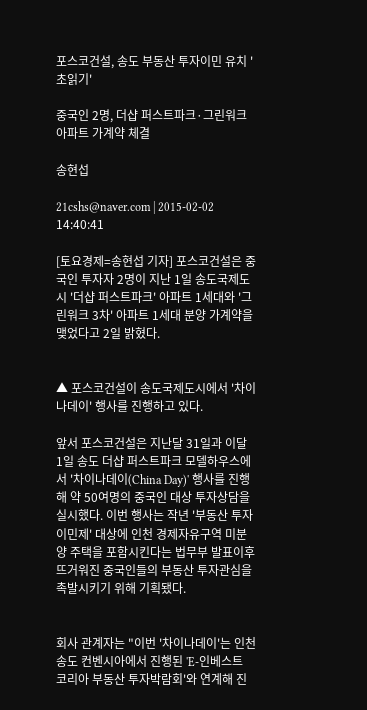포스코건설, 송도 부동산 투자이민 유치 '초읽기'

중국인 2명, 더샵 퍼스트파크·그린워크 아파트 가계약 체결

송현섭

21cshs@naver.com | 2015-02-02 14:40:41

[토요경제=송현섭 기자] 포스코건설은 중국인 투자자 2명이 지난 1일 송도국제도시 '더샵 퍼스트파크' 아파트 1세대와 '그린워크 3차' 아파트 1세대 분양 가계약을 맺었다고 2일 밝혔다.


▲ 포스코건설이 송도국제도시에서 '차이나데이' 행사를 진행하고 있다.

앞서 포스코건설은 지난달 31일과 이달 1일 송도 더샵 퍼스트파크 모델하우스에서 '차이나데이(China Day)' 행사를 진행해 약 50여명의 중국인 대상 투자상담을 실시했다. 이번 행사는 작년 '부동산 투자이민제' 대상에 인천 경제자유구역 미분양 주택을 포함시킨다는 법무부 발표이후 뜨거워진 중국인들의 부동산 투자관심을 촉발시키기 위해 기획됐다.


회사 관계자는 "이번 '차이나데이'는 인천 송도 컨벤시아에서 진행된 'E-인베스트 코리아 부동산 투자박람회'와 연계해 진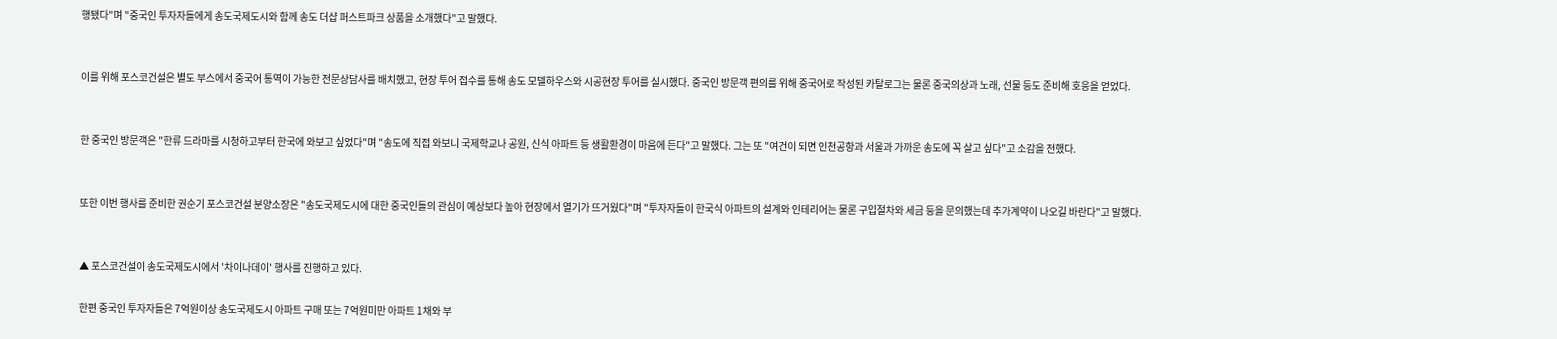행됐다"며 "중국인 투자자들에게 송도국제도시와 함께 송도 더샵 퍼스트파크 상품을 소개했다"고 말했다.


이를 위해 포스코건설은 별도 부스에서 중국어 통역이 가능한 전문상담사를 배치했고, 현장 투어 접수를 통해 송도 모델하우스와 시공현장 투어를 실시했다. 중국인 방문객 편의를 위해 중국어로 작성된 카탈로그는 물론 중국의상과 노래, 선물 등도 준비해 호응을 얻었다.


한 중국인 방문객은 "한류 드라마를 시청하고부터 한국에 와보고 싶었다"며 "송도에 직접 와보니 국제학교나 공원, 신식 아파트 등 생활환경이 마음에 든다"고 말했다. 그는 또 "여건이 되면 인천공항과 서울과 가까운 송도에 꼭 살고 싶다"고 소감을 전했다.


또한 이번 행사를 준비한 권순기 포스코건설 분양소장은 "송도국제도시에 대한 중국인들의 관심이 예상보다 높아 현장에서 열기가 뜨거웠다"며 "투자자들이 한국식 아파트의 설계와 인테리어는 물론 구입절차와 세금 등을 문의했는데 추가계약이 나오길 바란다"고 말했다.


▲ 포스코건설이 송도국제도시에서 '차이나데이' 행사를 진행하고 있다.

한편 중국인 투자자들은 7억원이상 송도국제도시 아파트 구매 또는 7억원미만 아파트 1채와 부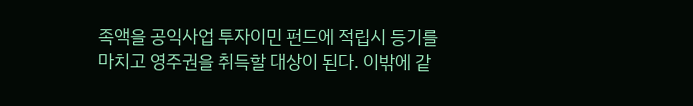족액을 공익사업 투자이민 펀드에 적립시 등기를 마치고 영주권을 취득할 대상이 된다. 이밖에 같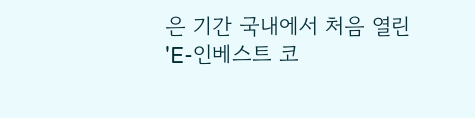은 기간 국내에서 처음 열린 'E-인베스트 코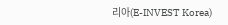리아(E-INVEST Korea)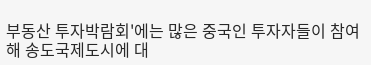부동산 투자박람회'에는 많은 중국인 투자자들이 참여해 송도국제도시에 대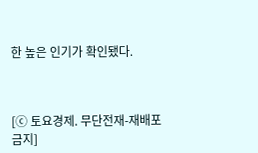한 높은 인기가 확인됐다.



[ⓒ 토요경제. 무단전재-재배포 금지]